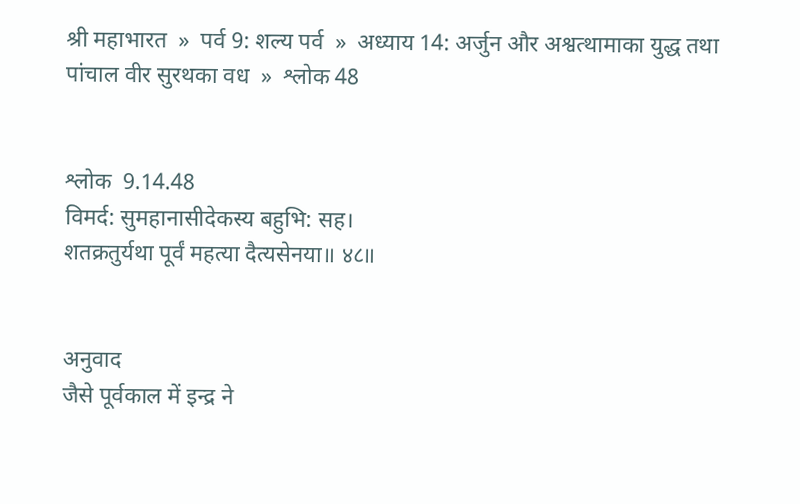श्री महाभारत  »  पर्व 9: शल्य पर्व  »  अध्याय 14: अर्जुन और अश्वत्थामाका युद्ध तथा पांचाल वीर सुरथका वध  »  श्लोक 48


श्लोक  9.14.48
विमर्द: सुमहानासीदेकस्य बहुभि: सह।
शतक्रतुर्यथा पूर्वं महत्या दैत्यसेनया॥ ४८॥


अनुवाद
जैसे पूर्वकाल में इन्द्र ने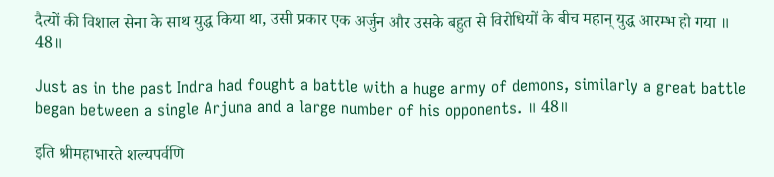दैत्यों की विशाल सेना के साथ युद्ध किया था, उसी प्रकार एक अर्जुन और उसके बहुत से विरोधियों के बीच महान् युद्ध आरम्भ हो गया ॥ 48॥

Just as in the past Indra had fought a battle with a huge army of demons, similarly a great battle began between a single Arjuna and a large number of his opponents. ॥ 48॥

इति श्रीमहाभारते शल्यपर्वणि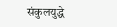संकुलयुद्धे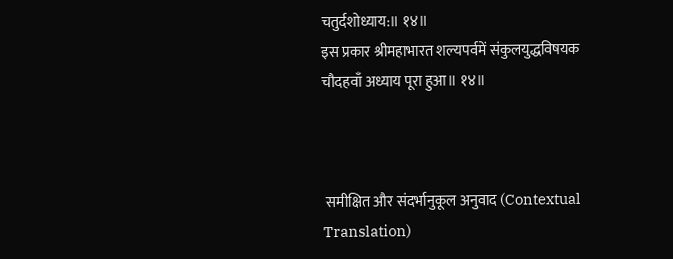चतुर्दशोध्याय:॥ १४॥
इस प्रकार श्रीमहाभारत शल्यपर्वमें संकुलयुद्धविषयक चौदहवाँ अध्याय पूरा हुआ॥ १४॥



 समीक्षित और संदर्भानुकूल अनुवाद (Contextual Translation)